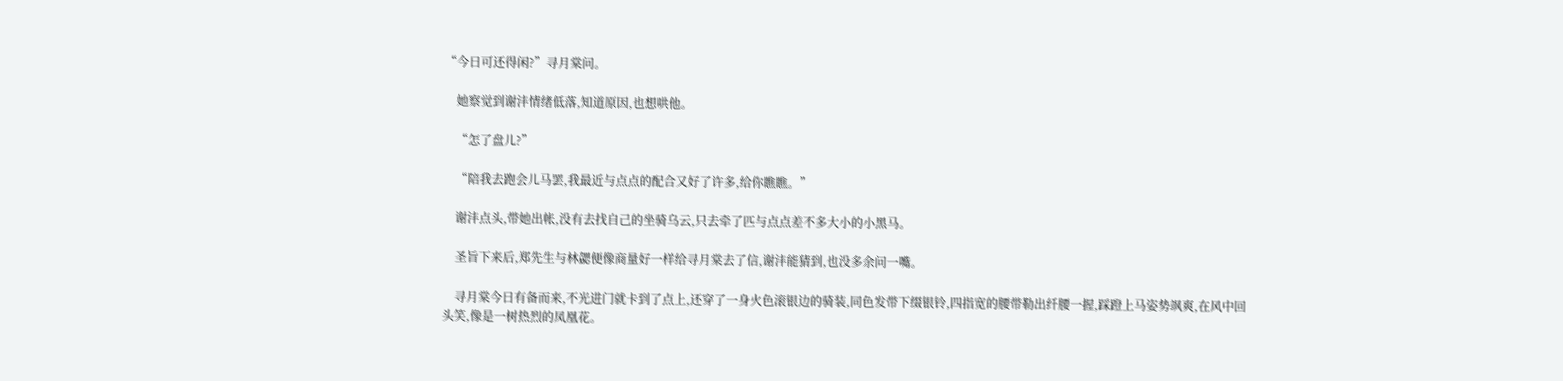“今日可还得闲?”寻月棠问。

    她察觉到谢沣情绪低落,知道原因,也想哄他。

    “怎了盘儿?”

    “陪我去跑会儿马罢,我最近与点点的配合又好了许多,给你瞧瞧。”

    谢沣点头,带她出帐,没有去找自己的坐骑乌云,只去牵了匹与点点差不多大小的小黑马。

    圣旨下来后,郑先生与林勰便像商量好一样给寻月棠去了信,谢沣能猜到,也没多余问一嘴。

    寻月棠今日有备而来,不光进门就卡到了点上,还穿了一身火色滚银边的骑装,同色发带下缀银铃,四指宽的腰带勒出纤腰一握,踩蹬上马姿势飒爽,在风中回头笑,像是一树热烈的凤凰花。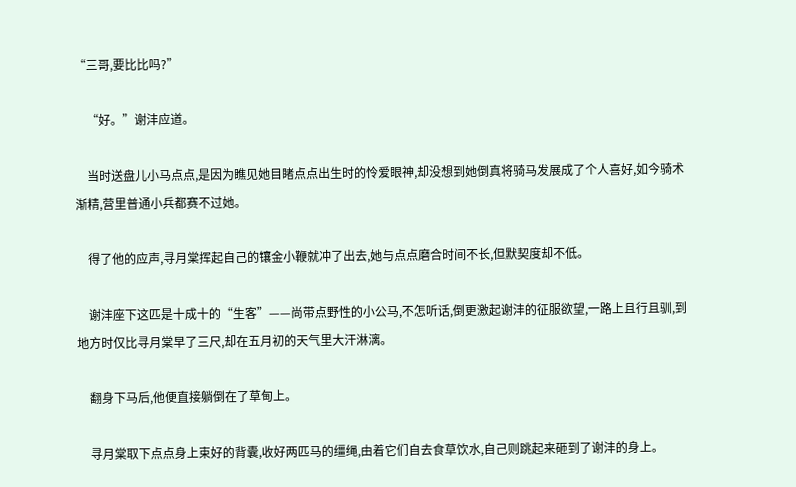“三哥,要比比吗?”

    “好。”谢沣应道。

    当时送盘儿小马点点,是因为瞧见她目睹点点出生时的怜爱眼神,却没想到她倒真将骑马发展成了个人喜好,如今骑术渐精,营里普通小兵都赛不过她。

    得了他的应声,寻月棠挥起自己的镶金小鞭就冲了出去,她与点点磨合时间不长,但默契度却不低。

    谢沣座下这匹是十成十的“生客”——尚带点野性的小公马,不怎听话,倒更激起谢沣的征服欲望,一路上且行且驯,到地方时仅比寻月棠早了三尺,却在五月初的天气里大汗淋漓。

    翻身下马后,他便直接躺倒在了草甸上。

    寻月棠取下点点身上束好的背囊,收好两匹马的缰绳,由着它们自去食草饮水,自己则跳起来砸到了谢沣的身上。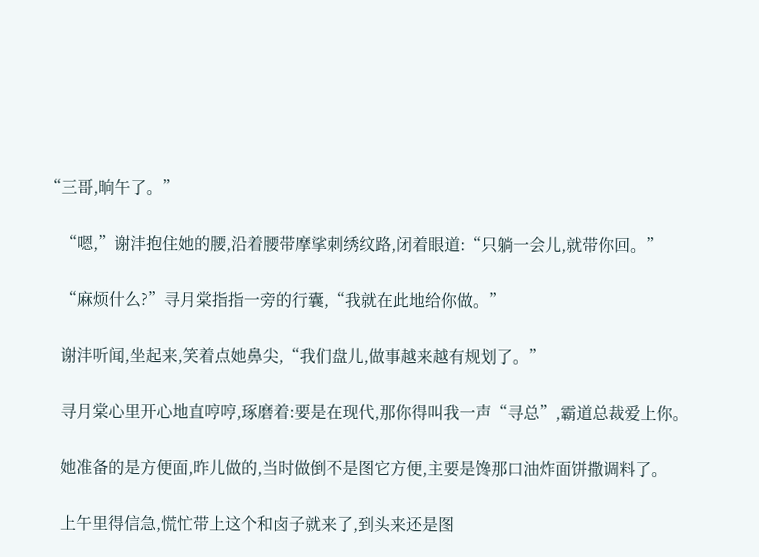“三哥,晌午了。”

    “嗯,”谢沣抱住她的腰,沿着腰带摩挲刺绣纹路,闭着眼道:“只躺一会儿,就带你回。”

    “麻烦什么?”寻月棠指指一旁的行囊,“我就在此地给你做。”

    谢沣听闻,坐起来,笑着点她鼻尖,“我们盘儿,做事越来越有规划了。”

    寻月棠心里开心地直哼哼,琢磨着:要是在现代,那你得叫我一声“寻总”,霸道总裁爱上你。

    她准备的是方便面,昨儿做的,当时做倒不是图它方便,主要是馋那口油炸面饼撒调料了。

    上午里得信急,慌忙带上这个和卤子就来了,到头来还是图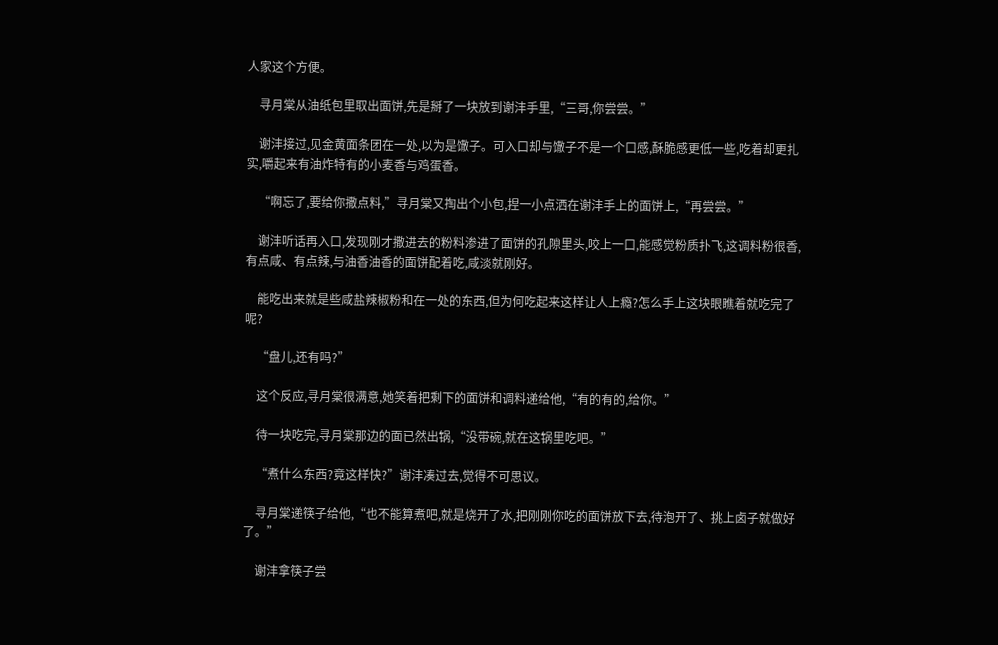人家这个方便。

    寻月棠从油纸包里取出面饼,先是掰了一块放到谢沣手里,“三哥,你尝尝。”

    谢沣接过,见金黄面条团在一处,以为是馓子。可入口却与馓子不是一个口感,酥脆感更低一些,吃着却更扎实,嚼起来有油炸特有的小麦香与鸡蛋香。

    “啊忘了,要给你撒点料,”寻月棠又掏出个小包,捏一小点洒在谢沣手上的面饼上,“再尝尝。”

    谢沣听话再入口,发现刚才撒进去的粉料渗进了面饼的孔隙里头,咬上一口,能感觉粉质扑飞,这调料粉很香,有点咸、有点辣,与油香油香的面饼配着吃,咸淡就刚好。

    能吃出来就是些咸盐辣椒粉和在一处的东西,但为何吃起来这样让人上瘾?怎么手上这块眼瞧着就吃完了呢?

    “盘儿,还有吗?”

    这个反应,寻月棠很满意,她笑着把剩下的面饼和调料递给他,“有的有的,给你。”

    待一块吃完,寻月棠那边的面已然出锅,“没带碗,就在这锅里吃吧。”

    “煮什么东西?竟这样快?”谢沣凑过去,觉得不可思议。

    寻月棠递筷子给他,“也不能算煮吧,就是烧开了水,把刚刚你吃的面饼放下去,待泡开了、挑上卤子就做好了。”

    谢沣拿筷子尝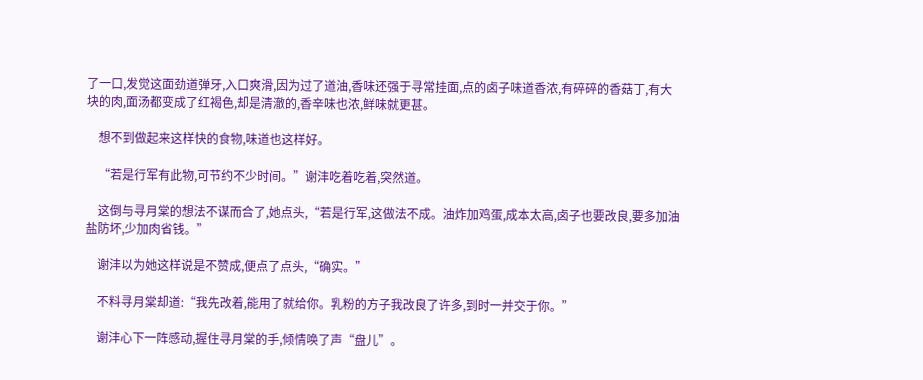了一口,发觉这面劲道弹牙,入口爽滑,因为过了道油,香味还强于寻常挂面,点的卤子味道香浓,有碎碎的香菇丁,有大块的肉,面汤都变成了红褐色,却是清澈的,香辛味也浓,鲜味就更甚。

    想不到做起来这样快的食物,味道也这样好。

    “若是行军有此物,可节约不少时间。”谢沣吃着吃着,突然道。

    这倒与寻月棠的想法不谋而合了,她点头,“若是行军,这做法不成。油炸加鸡蛋,成本太高,卤子也要改良,要多加油盐防坏,少加肉省钱。”

    谢沣以为她这样说是不赞成,便点了点头,“确实。”

    不料寻月棠却道:“我先改着,能用了就给你。乳粉的方子我改良了许多,到时一并交于你。”

    谢沣心下一阵感动,握住寻月棠的手,倾情唤了声“盘儿”。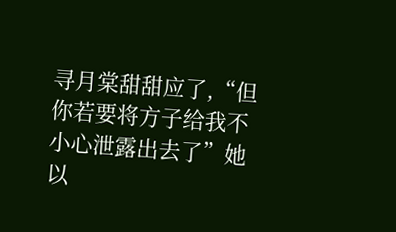寻月棠甜甜应了,“但你若要将方子给我不小心泄露出去了”她以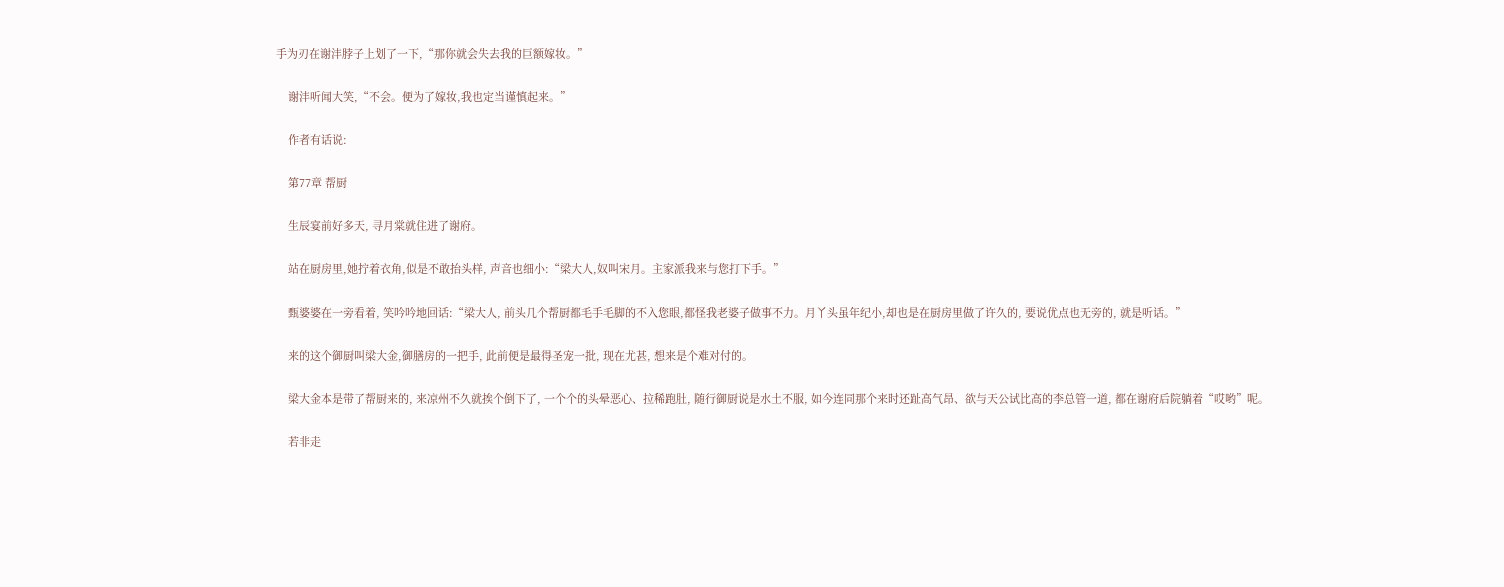手为刃在谢沣脖子上划了一下,“那你就会失去我的巨额嫁妆。”

    谢沣听闻大笑,“不会。便为了嫁妆,我也定当谨慎起来。”

    作者有话说:

    第77章 帮厨

    生辰宴前好多天, 寻月棠就住进了谢府。

    站在厨房里,她拧着衣角,似是不敢抬头样, 声音也细小:“梁大人,奴叫宋月。主家派我来与您打下手。”

    甄婆婆在一旁看着, 笑吟吟地回话:“梁大人, 前头几个帮厨都毛手毛脚的不入您眼,都怪我老婆子做事不力。月丫头虽年纪小,却也是在厨房里做了许久的, 要说优点也无旁的, 就是听话。”

    来的这个御厨叫梁大金,御膳房的一把手, 此前便是最得圣宠一批, 现在尤甚, 想来是个难对付的。

    梁大金本是带了帮厨来的, 来凉州不久就挨个倒下了, 一个个的头晕恶心、拉稀跑肚, 随行御厨说是水土不服, 如今连同那个来时还趾高气昂、欲与天公试比高的李总管一道, 都在谢府后院躺着“哎哟”呢。

    若非走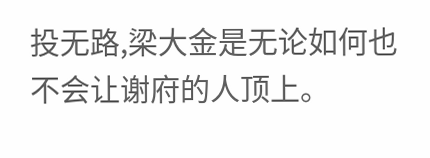投无路,梁大金是无论如何也不会让谢府的人顶上。